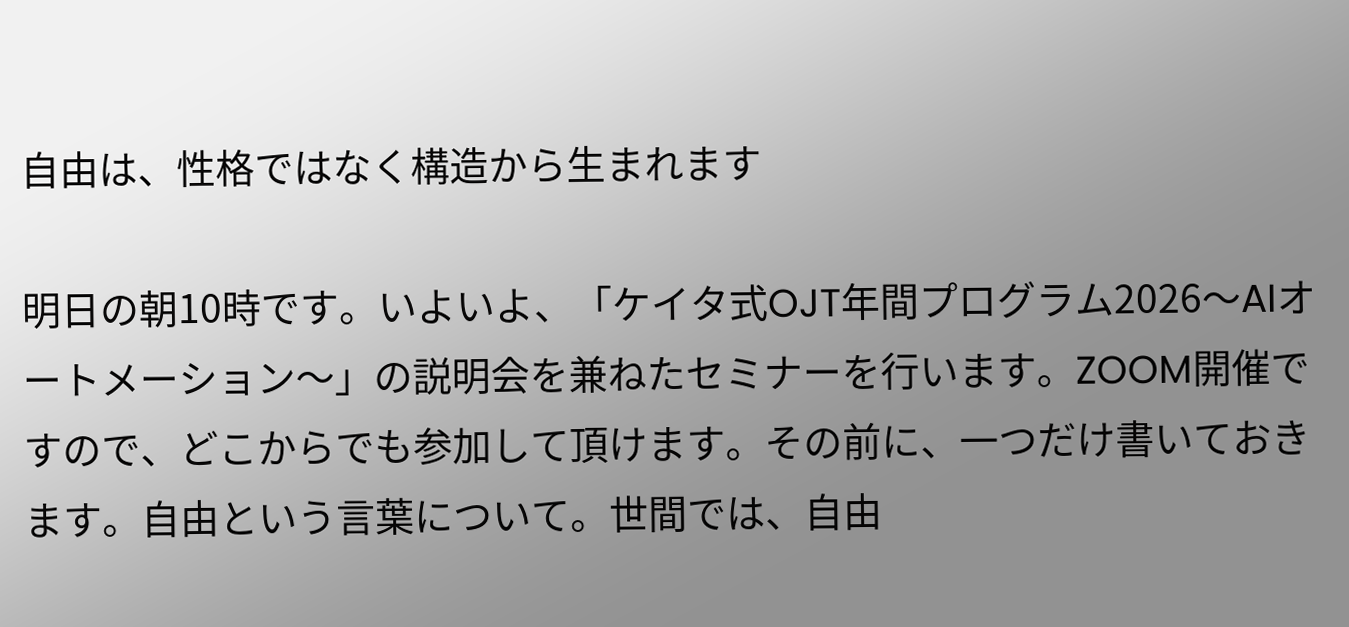自由は、性格ではなく構造から生まれます

明日の朝10時です。いよいよ、「ケイタ式OJT年間プログラム2026〜AIオートメーション〜」の説明会を兼ねたセミナーを行います。ZOOM開催ですので、どこからでも参加して頂けます。その前に、一つだけ書いておきます。自由という言葉について。世間では、自由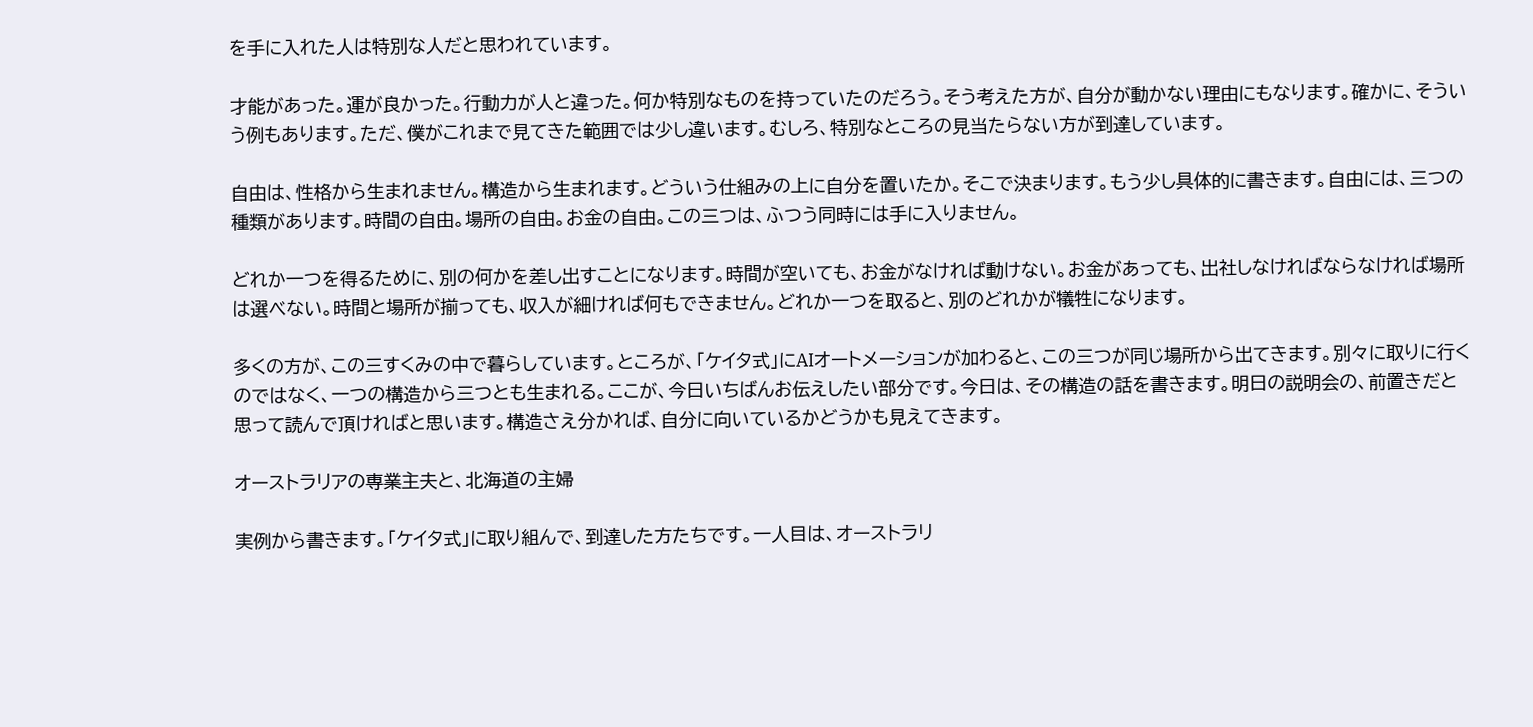を手に入れた人は特別な人だと思われています。

才能があった。運が良かった。行動力が人と違った。何か特別なものを持っていたのだろう。そう考えた方が、自分が動かない理由にもなります。確かに、そういう例もあります。ただ、僕がこれまで見てきた範囲では少し違います。むしろ、特別なところの見当たらない方が到達しています。

自由は、性格から生まれません。構造から生まれます。どういう仕組みの上に自分を置いたか。そこで決まります。もう少し具体的に書きます。自由には、三つの種類があります。時間の自由。場所の自由。お金の自由。この三つは、ふつう同時には手に入りません。

どれか一つを得るために、別の何かを差し出すことになります。時間が空いても、お金がなければ動けない。お金があっても、出社しなければならなければ場所は選べない。時間と場所が揃っても、収入が細ければ何もできません。どれか一つを取ると、別のどれかが犠牲になります。

多くの方が、この三すくみの中で暮らしています。ところが、「ケイタ式」にAIオートメーションが加わると、この三つが同じ場所から出てきます。別々に取りに行くのではなく、一つの構造から三つとも生まれる。ここが、今日いちばんお伝えしたい部分です。今日は、その構造の話を書きます。明日の説明会の、前置きだと思って読んで頂ければと思います。構造さえ分かれば、自分に向いているかどうかも見えてきます。

オーストラリアの専業主夫と、北海道の主婦

実例から書きます。「ケイタ式」に取り組んで、到達した方たちです。一人目は、オーストラリ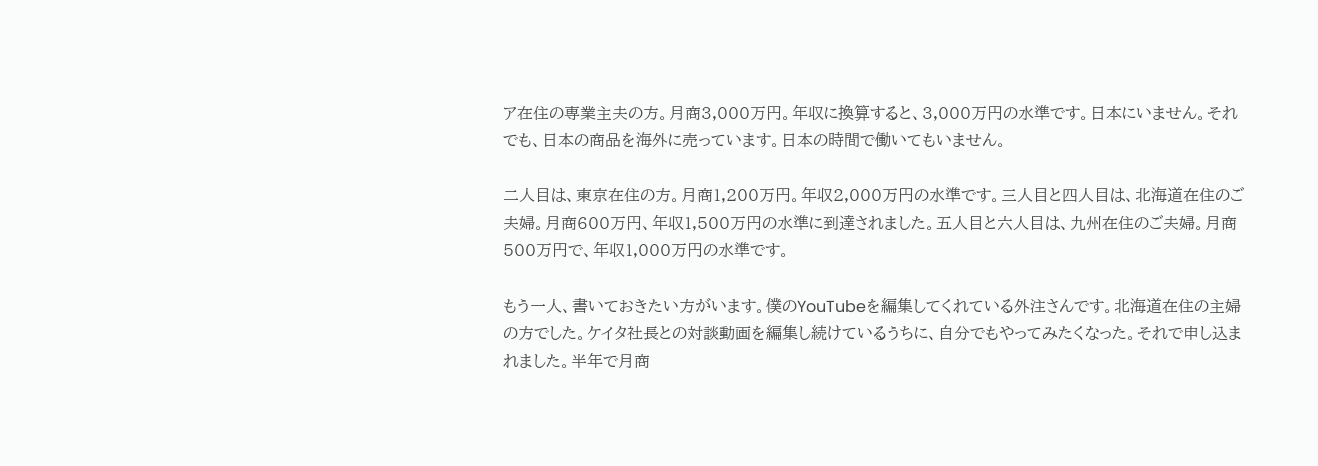ア在住の専業主夫の方。月商3,000万円。年収に換算すると、3,000万円の水準です。日本にいません。それでも、日本の商品を海外に売っています。日本の時間で働いてもいません。

二人目は、東京在住の方。月商1,200万円。年収2,000万円の水準です。三人目と四人目は、北海道在住のご夫婦。月商600万円、年収1,500万円の水準に到達されました。五人目と六人目は、九州在住のご夫婦。月商500万円で、年収1,000万円の水準です。

もう一人、書いておきたい方がいます。僕のYouTubeを編集してくれている外注さんです。北海道在住の主婦の方でした。ケイタ社長との対談動画を編集し続けているうちに、自分でもやってみたくなった。それで申し込まれました。半年で月商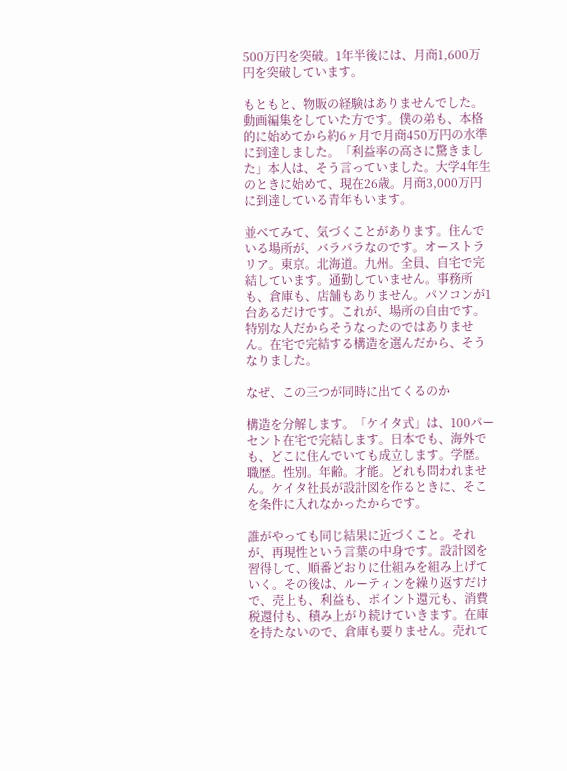500万円を突破。1年半後には、月商1,600万円を突破しています。

もともと、物販の経験はありませんでした。動画編集をしていた方です。僕の弟も、本格的に始めてから約6ヶ月で月商450万円の水準に到達しました。「利益率の高さに驚きました」本人は、そう言っていました。大学4年生のときに始めて、現在26歳。月商3,000万円に到達している青年もいます。

並べてみて、気づくことがあります。住んでいる場所が、バラバラなのです。オーストラリア。東京。北海道。九州。全員、自宅で完結しています。通勤していません。事務所も、倉庫も、店舗もありません。パソコンが1台あるだけです。これが、場所の自由です。特別な人だからそうなったのではありません。在宅で完結する構造を選んだから、そうなりました。

なぜ、この三つが同時に出てくるのか

構造を分解します。「ケイタ式」は、100パーセント在宅で完結します。日本でも、海外でも、どこに住んでいても成立します。学歴。職歴。性別。年齢。才能。どれも問われません。ケイタ社長が設計図を作るときに、そこを条件に入れなかったからです。

誰がやっても同じ結果に近づくこと。それが、再現性という言葉の中身です。設計図を習得して、順番どおりに仕組みを組み上げていく。その後は、ルーティンを繰り返すだけで、売上も、利益も、ポイント還元も、消費税還付も、積み上がり続けていきます。在庫を持たないので、倉庫も要りません。売れて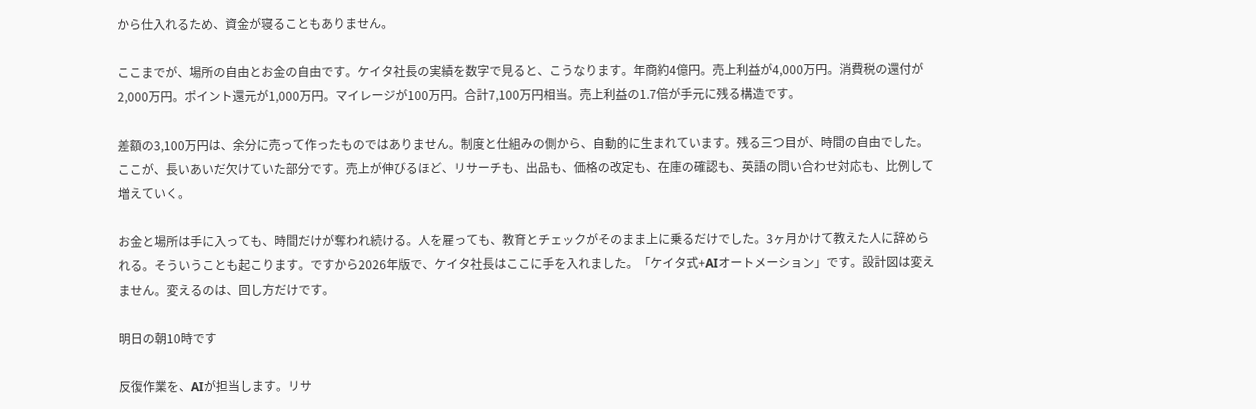から仕入れるため、資金が寝ることもありません。

ここまでが、場所の自由とお金の自由です。ケイタ社長の実績を数字で見ると、こうなります。年商約4億円。売上利益が4,000万円。消費税の還付が2,000万円。ポイント還元が1,000万円。マイレージが100万円。合計7,100万円相当。売上利益の1.7倍が手元に残る構造です。

差額の3,100万円は、余分に売って作ったものではありません。制度と仕組みの側から、自動的に生まれています。残る三つ目が、時間の自由でした。ここが、長いあいだ欠けていた部分です。売上が伸びるほど、リサーチも、出品も、価格の改定も、在庫の確認も、英語の問い合わせ対応も、比例して増えていく。

お金と場所は手に入っても、時間だけが奪われ続ける。人を雇っても、教育とチェックがそのまま上に乗るだけでした。3ヶ月かけて教えた人に辞められる。そういうことも起こります。ですから2026年版で、ケイタ社長はここに手を入れました。「ケイタ式+AIオートメーション」です。設計図は変えません。変えるのは、回し方だけです。

明日の朝10時です

反復作業を、AIが担当します。リサ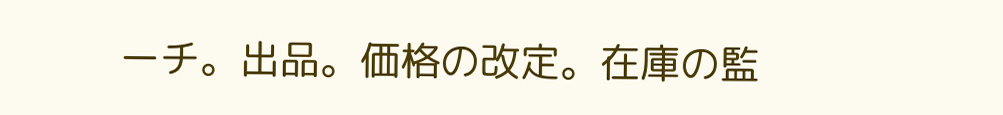ーチ。出品。価格の改定。在庫の監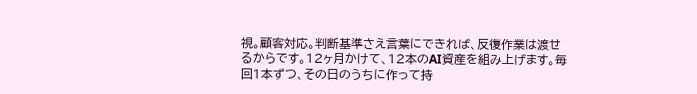視。顧客対応。判断基準さえ言葉にできれば、反復作業は渡せるからです。12ヶ月かけて、12本のAI資産を組み上げます。毎回1本ずつ、その日のうちに作って持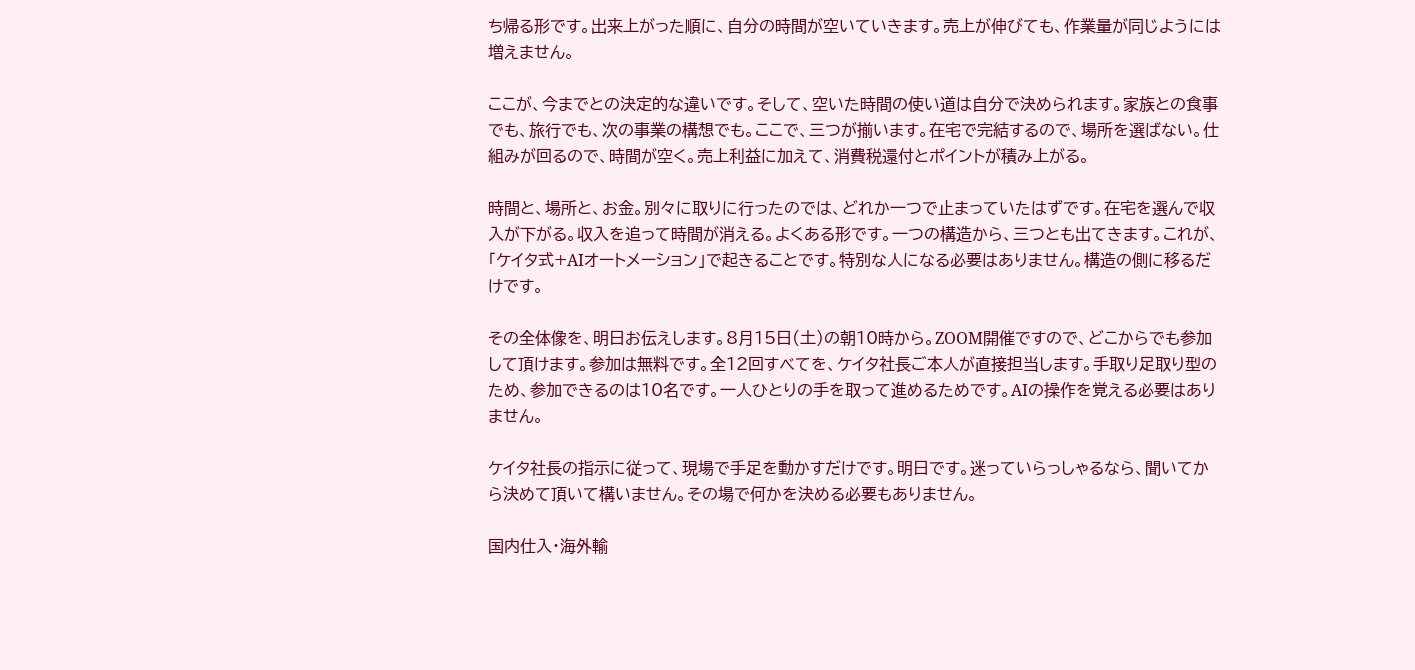ち帰る形です。出来上がった順に、自分の時間が空いていきます。売上が伸びても、作業量が同じようには増えません。

ここが、今までとの決定的な違いです。そして、空いた時間の使い道は自分で決められます。家族との食事でも、旅行でも、次の事業の構想でも。ここで、三つが揃います。在宅で完結するので、場所を選ばない。仕組みが回るので、時間が空く。売上利益に加えて、消費税還付とポイントが積み上がる。

時間と、場所と、お金。別々に取りに行ったのでは、どれか一つで止まっていたはずです。在宅を選んで収入が下がる。収入を追って時間が消える。よくある形です。一つの構造から、三つとも出てきます。これが、「ケイタ式+AIオートメーション」で起きることです。特別な人になる必要はありません。構造の側に移るだけです。

その全体像を、明日お伝えします。8月15日(土)の朝10時から。ZOOM開催ですので、どこからでも参加して頂けます。参加は無料です。全12回すべてを、ケイタ社長ご本人が直接担当します。手取り足取り型のため、参加できるのは10名です。一人ひとりの手を取って進めるためです。AIの操作を覚える必要はありません。

ケイタ社長の指示に従って、現場で手足を動かすだけです。明日です。迷っていらっしゃるなら、聞いてから決めて頂いて構いません。その場で何かを決める必要もありません。

国内仕入・海外輸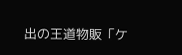出の王道物販「ケ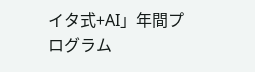イタ式+AI」年間プログラム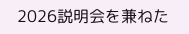2026説明会を兼ねた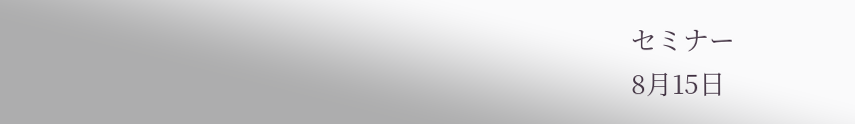セミナー
8月15日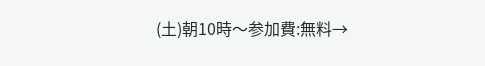(土)朝10時〜参加費:無料→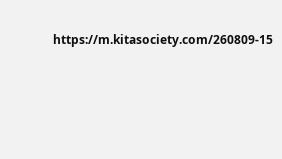https://m.kitasociety.com/260809-15